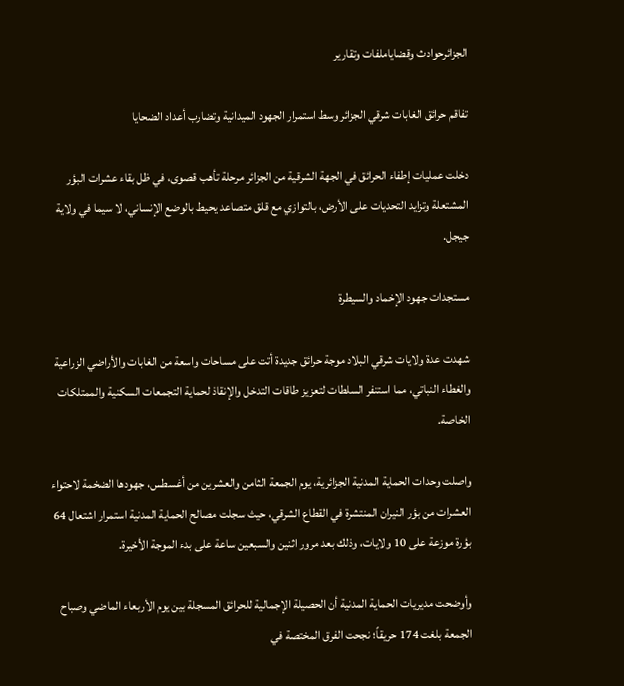الجزائرحوادث وقضاياملفات وتقارير

تفاقم حرائق الغابات شرقي الجزائر وسط استمرار الجهود الميدانية وتضارب أعداد الضحايا

دخلت عمليات إطفاء الحرائق في الجهة الشرقية من الجزائر مرحلة تأهب قصوى، في ظل بقاء عشرات البؤر المشتعلة وتزايد التحديات على الأرض، بالتوازي مع قلق متصاعد يحيط بالوضع الإنساني، لا سيما في ولاية جيجل.

مستجدات جهود الإخماد والسيطرة

شهدت عدة ولايات شرقي البلاد موجة حرائق جديدة أتت على مساحات واسعة من الغابات والأراضي الزراعية والغطاء النباتي، مما استنفر السلطات لتعزيز طاقات التدخل والإنقاذ لحماية التجمعات السكنية والممتلكات الخاصة.

واصلت وحدات الحماية المدنية الجزائرية، يوم الجمعة الثامن والعشرين من أغسطس، جهودها الضخمة لاحتواء العشرات من بؤر النيران المنتشرة في القطاع الشرقي، حيث سجلت مصالح الحماية المدنية استمرار اشتعال 64 بؤرة موزعة على 10 ولايات، وذلك بعد مرور اثنين والسبعين ساعة على بدء الموجة الأخيرة.

وأوضحت مديريات الحماية المدنية أن الحصيلة الإجمالية للحرائق المسجلة بين يوم الأربعاء الماضي وصباح الجمعة بلغت 174 حريقاً؛ نجحت الفرق المختصة في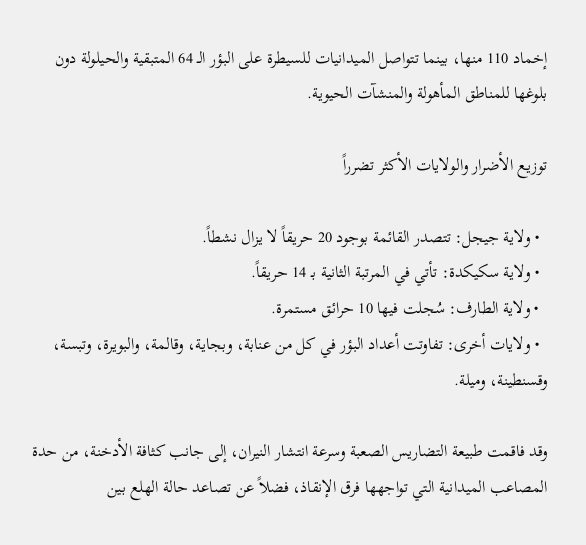إخماد 110 منها، بينما تتواصل الميدانيات للسيطرة على البؤر الـ 64 المتبقية والحيلولة دون بلوغها للمناطق المأهولة والمنشآت الحيوية.

توزيع الأضرار والولايات الأكثر تضرراً

  • ولاية جيجل: تتصدر القائمة بوجود 20 حريقاً لا يزال نشطاً.
  • ولاية سكيكدة: تأتي في المرتبة الثانية بـ 14 حريقاً.
  • ولاية الطارف: سُجلت فيها 10 حرائق مستمرة.
  • ولايات أخرى: تفاوتت أعداد البؤر في كل من عنابة، وبجاية، وقالمة، والبويرة، وتبسة، وقسنطينة، وميلة.

وقد فاقمت طبيعة التضاريس الصعبة وسرعة انتشار النيران، إلى جانب كثافة الأدخنة، من حدة المصاعب الميدانية التي تواجهها فرق الإنقاذ، فضلاً عن تصاعد حالة الهلع بين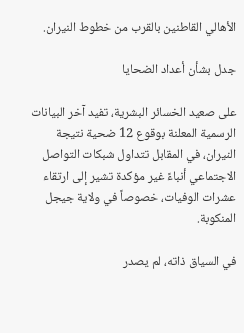الأهالي القاطنين بالقرب من خطوط النيران.

جدل بشأن أعداد الضحايا

على صعيد الخسائر البشرية، تفيد آخر البيانات الرسمية المعلنة بوقوع 12 ضحية نتيجة النيران، في المقابل تتداول شبكات التواصل الاجتماعي أنباءً غير مؤكدة تشير إلى ارتقاء عشرات الوفيات، خصوصاً في ولاية جيجل المنكوبة.

في السياق ذاته، لم يصدر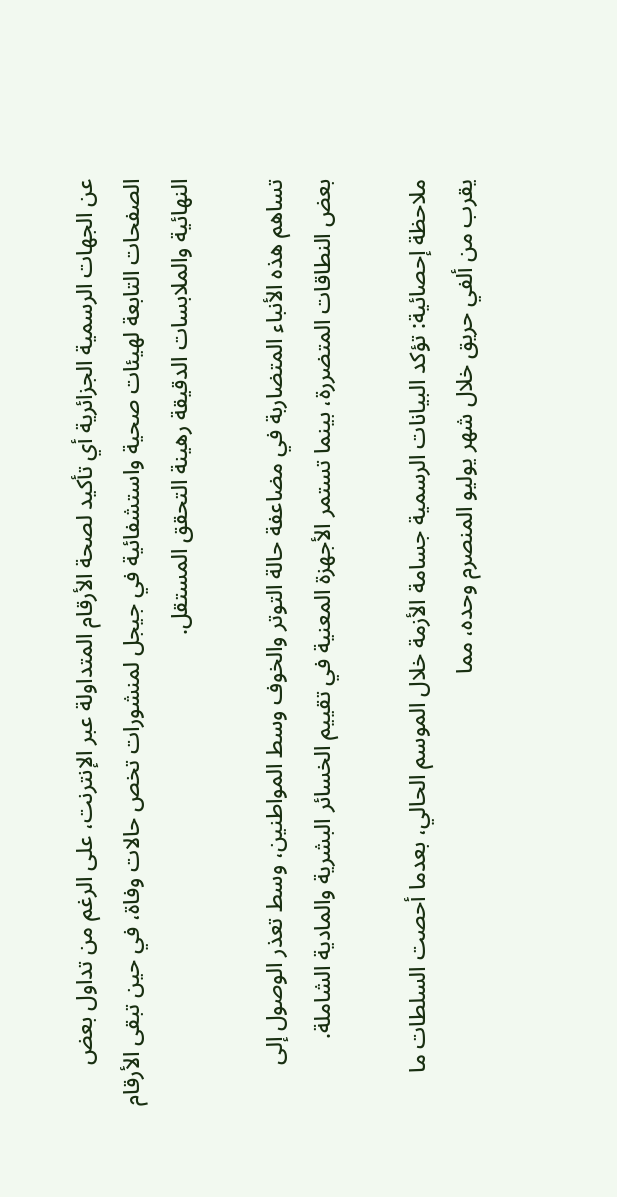عن الجهات الرسمية الجزائرية أي تأكيد لصحة الأرقام المتداولة عبر الإنترنت، على الرغم من تداول بعض الصفحات التابعة لهيئات صحية واستشفائية في جيجل لمنشورات تخص حالات وفاة، في حين تبقى الأرقام النهائية والملابسات الدقيقة رهينة التحقق المستقل.

تساهم هذه الأنباء المتضاربة في مضاعفة حالة التوتر والخوف وسط المواطنين، وسط تعذر الوصول إلى بعض النطاقات المتضررة، بينما تستمر الأجهزة المعنية في تقييم الخسائر البشرية والمادية الشاملة.

ملاحظة إحصائية: تؤكد البيانات الرسمية جسامة الأزمة خلال الموسم الحالي، بعدما أحصت السلطات ما يقرب من ألفي حريق خلال شهر يوليو المنصرم وحده، مما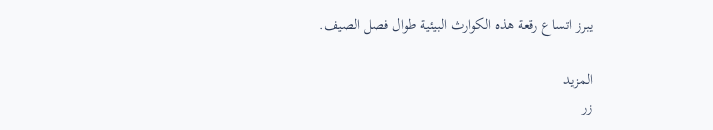يبرز اتساع رقعة هذه الكوارث البيئية طوال فصل الصيف.

المزيد
زر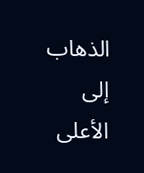الذهاب إلى الأعلى